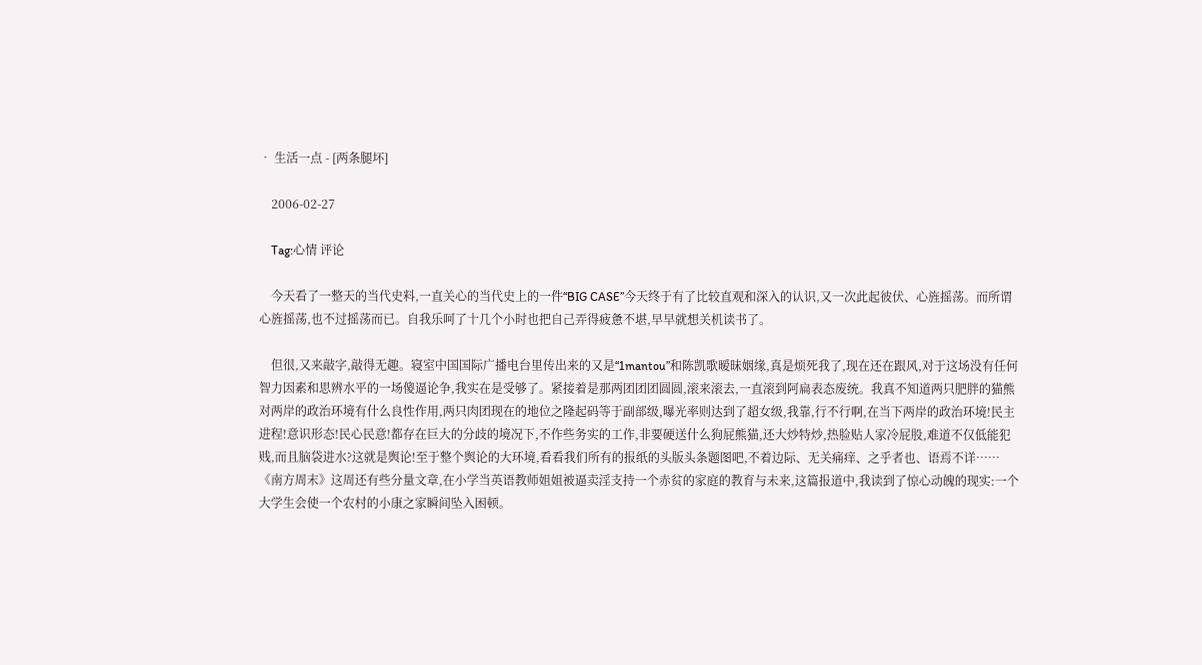• 生活一点 - [两条腿坏]

    2006-02-27

    Tag:心情 评论

    今天看了一整天的当代史料,一直关心的当代史上的一件“BIG CASE”今天终于有了比较直观和深入的认识,又一次此起彼伏、心旌摇荡。而所谓心旌摇荡,也不过摇荡而已。自我乐呵了十几个小时也把自己弄得疲惫不堪,早早就想关机读书了。

    但很,又来敲字,敲得无趣。寝室中国国际广播电台里传出来的又是“1mantou”和陈凯歌暧昧姻缘,真是烦死我了,现在还在跟风,对于这场没有任何智力因素和思辨水平的一场傻逼论争,我实在是受够了。紧接着是那两团团团圆圆,滚来滚去,一直滚到阿扁表态废统。我真不知道两只肥胖的猫熊对两岸的政治环境有什么良性作用,两只肉团现在的地位之隆起码等于副部级,曝光率则达到了超女级,我靠,行不行啊,在当下两岸的政治环境!民主进程!意识形态!民心民意!都存在巨大的分歧的境况下,不作些务实的工作,非要硬送什么狗屁熊猫,还大炒特炒,热脸贴人家冷屁股,难道不仅低能犯贱,而且脑袋进水?这就是舆论!至于整个舆论的大环境,看看我们所有的报纸的头版头条题图吧,不着边际、无关痛痒、之乎者也、语焉不详……《南方周末》这周还有些分量文章,在小学当英语教师姐姐被逼卖淫支持一个赤贫的家庭的教育与未来,这篇报道中,我读到了惊心动魄的现实:一个大学生会使一个农村的小康之家瞬间坠入困顿。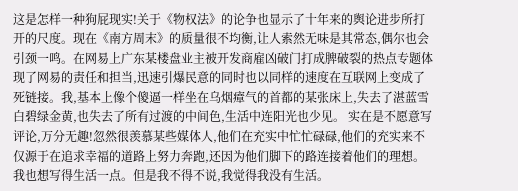这是怎样一种狗屁现实!关于《物权法》的论争也显示了十年来的舆论进步所打开的尺度。现在《南方周末》的质量很不均衡,让人索然无味是其常态,偶尔也会引颈一鸣。在网易上广东某楼盘业主被开发商雇凶破门打成脾破裂的热点专题体现了网易的责任和担当,迅速引爆民意的同时也以同样的速度在互联网上变成了死链接。我,基本上像个傻逼一样坐在乌烟瘴气的首都的某张床上,失去了湛蓝雪白碧绿金黄,也失去了所有过渡的中间色,生活中连阳光也少见。 实在是不愿意写评论,万分无趣!忽然很羡慕某些媒体人,他们在充实中忙忙碌碌,他们的充实来不仅源于在追求幸福的道路上努力奔跑,还因为他们脚下的路连接着他们的理想。我也想写得生活一点。但是我不得不说,我觉得我没有生活。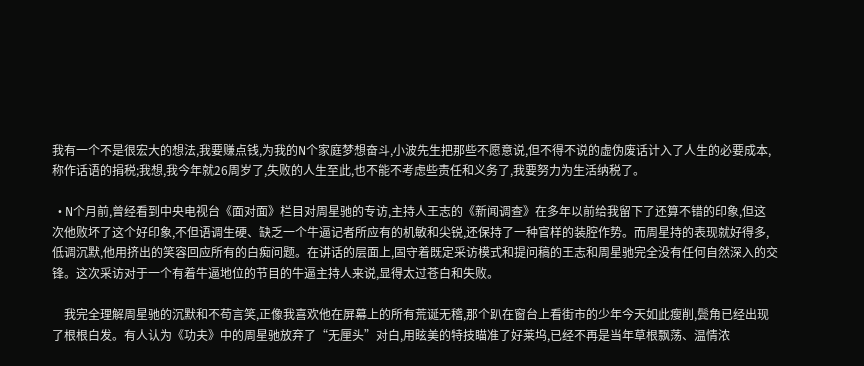我有一个不是很宏大的想法,我要赚点钱,为我的N个家庭梦想奋斗,小波先生把那些不愿意说,但不得不说的虚伪废话计入了人生的必要成本,称作话语的捐税;我想,我今年就26周岁了,失败的人生至此,也不能不考虑些责任和义务了,我要努力为生活纳税了。

  • N个月前,曾经看到中央电视台《面对面》栏目对周星驰的专访,主持人王志的《新闻调查》在多年以前给我留下了还算不错的印象,但这次他败坏了这个好印象,不但语调生硬、缺乏一个牛逼记者所应有的机敏和尖锐,还保持了一种官样的装腔作势。而周星持的表现就好得多,低调沉默,他用挤出的笑容回应所有的白痴问题。在讲话的层面上,固守着既定采访模式和提问稿的王志和周星驰完全没有任何自然深入的交锋。这次采访对于一个有着牛逼地位的节目的牛逼主持人来说,显得太过苍白和失败。

    我完全理解周星驰的沉默和不苟言笑,正像我喜欢他在屏幕上的所有荒诞无稽,那个趴在窗台上看街市的少年今天如此瘦削,鬓角已经出现了根根白发。有人认为《功夫》中的周星驰放弃了“无厘头”对白,用眩美的特技瞄准了好莱坞,已经不再是当年草根飘荡、温情浓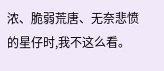浓、脆弱荒唐、无奈悲愤的星仔时,我不这么看。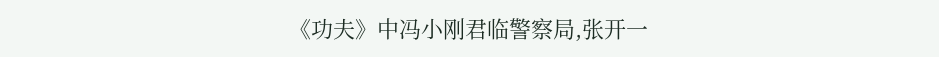《功夫》中冯小刚君临警察局,张开一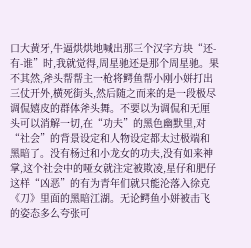口大黄牙,牛逼烘烘地喊出那三个汉字方块“还-有-谁”时,我就觉得,周星驰还是那个周星驰。果不其然,斧头帮帮主一枪将鳄鱼帮小刚小姘打出三仗开外,横死街头,然后随之而来的是一段极尽调侃嬉皮的群体斧头舞。不要以为调侃和无厘头可以消解一切,在“功夫”的黑色幽默里,对“社会”的背景设定和人物设定都太过极端和黑暗了。没有杨过和小龙女的功夫,没有如来神掌,这个社会中的哑女就注定被欺凌,星仔和肥仔这样“凶恶”的有为青年们就只能沦落入徐克《刀》里面的黑暗江湖。无论鳄鱼小姘被击飞的姿态多么夸张可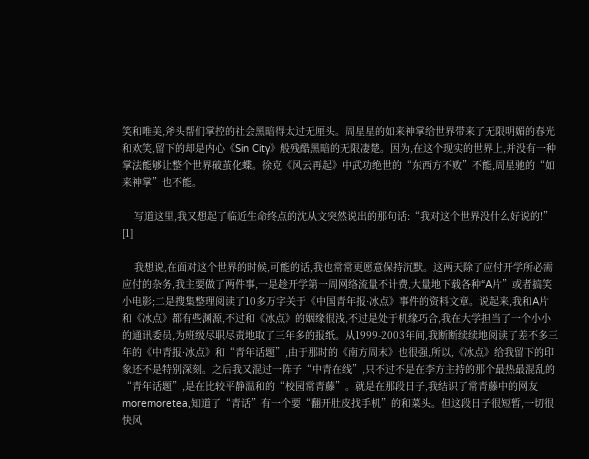笑和唯美,斧头帮们掌控的社会黑暗得太过无厘头。周星星的如来神掌给世界带来了无限明媚的春光和欢笑,留下的却是内心《Sin City》般残酷黑暗的无限凄楚。因为,在这个现实的世界上,并没有一种掌法能够让整个世界破茧化蝶。徐克《风云再起》中武功绝世的“东西方不败”不能,周星驰的“如来神掌”也不能。

    写道这里,我又想起了临近生命终点的沈从文突然说出的那句话:“我对这个世界没什么好说的!” [1]

    我想说,在面对这个世界的时候,可能的话,我也常常更愿意保持沉默。这两天除了应付开学所必需应付的杂务,我主要做了两件事,一是趁开学第一周网络流量不计费,大量地下载各种“A片”或者搞笑小电影;二是搜集整理阅读了10多万字关于《中国青年报·冰点》事件的资料文章。说起来,我和A片和《冰点》都有些渊源,不过和《冰点》的姻缘很浅,不过是处于机缘巧合,我在大学担当了一个小小的通讯委员,为班级尽职尽责地取了三年多的报纸。从1999-2003年间,我断断续续地阅读了差不多三年的《中青报·冰点》和“青年话题”,由于那时的《南方周末》也很强,所以,《冰点》给我留下的印象还不是特别深刻。之后我又混过一阵子“中青在线”,只不过不是在李方主持的那个最热最混乱的“青年话题”,是在比较平静温和的“校园常青藤”。就是在那段日子,我结识了常青藤中的网友moremoretea,知道了“青话”有一个要“翻开肚皮找手机”的和菜头。但这段日子很短暂,一切很快风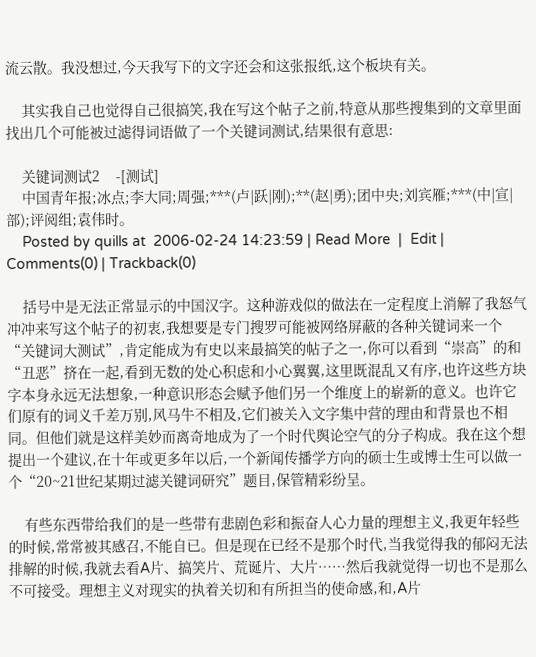流云散。我没想过,今天我写下的文字还会和这张报纸,这个板块有关。

    其实我自己也觉得自己很搞笑,我在写这个帖子之前,特意从那些搜集到的文章里面找出几个可能被过滤得词语做了一个关键词测试,结果很有意思:

    关键词测试2    -[测试]
    中国青年报;冰点;李大同;周强;***(卢|跃|刚);**(赵|勇);团中央;刘宾雁;***(中|宣|部);评阅组;袁伟时。
    Posted by quills at  2006-02-24 14:23:59 | Read More  |  Edit | Comments(0) | Trackback(0)

    括号中是无法正常显示的中国汉字。这种游戏似的做法在一定程度上消解了我怒气冲冲来写这个帖子的初衷,我想要是专门搜罗可能被网络屏蔽的各种关键词来一个“关键词大测试”,肯定能成为有史以来最搞笑的帖子之一,你可以看到“崇高”的和“丑恶”挤在一起,看到无数的处心积虑和小心翼翼,这里既混乱又有序,也许这些方块字本身永远无法想象,一种意识形态会赋予他们另一个维度上的崭新的意义。也许它们原有的词义千差万别,风马牛不相及,它们被关入文字集中营的理由和背景也不相同。但他们就是这样美妙而离奇地成为了一个时代舆论空气的分子构成。我在这个想提出一个建议,在十年或更多年以后,一个新闻传播学方向的硕士生或博士生可以做一个“20~21世纪某期过滤关键词研究”题目,保管精彩纷呈。

    有些东西带给我们的是一些带有悲剧色彩和振奋人心力量的理想主义,我更年轻些的时候,常常被其感召,不能自已。但是现在已经不是那个时代,当我觉得我的郁闷无法排解的时候,我就去看A片、搞笑片、荒诞片、大片……然后我就觉得一切也不是那么不可接受。理想主义对现实的执着关切和有所担当的使命感,和,A片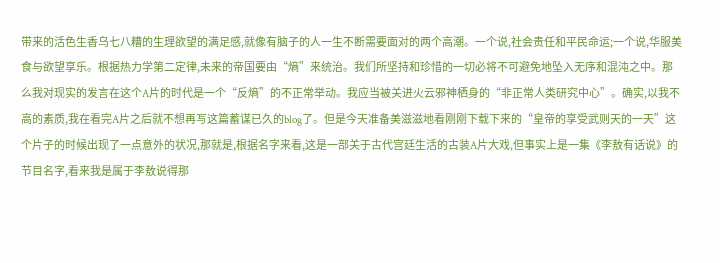带来的活色生香乌七八糟的生理欲望的满足感,就像有脑子的人一生不断需要面对的两个高潮。一个说,社会责任和平民命运;一个说,华服美食与欲望享乐。根据热力学第二定律,未来的帝国要由“熵”来统治。我们所坚持和珍惜的一切必将不可避免地坠入无序和混沌之中。那么我对现实的发言在这个A片的时代是一个“反熵”的不正常举动。我应当被关进火云邪神栖身的“非正常人类研究中心”。确实,以我不高的素质,我在看完A片之后就不想再写这篇蓄谋已久的blog了。但是今天准备美滋滋地看刚刚下载下来的“皇帝的享受武则天的一天”这个片子的时候出现了一点意外的状况,那就是,根据名字来看,这是一部关于古代宫廷生活的古装A片大戏,但事实上是一集《李敖有话说》的节目名字,看来我是属于李敖说得那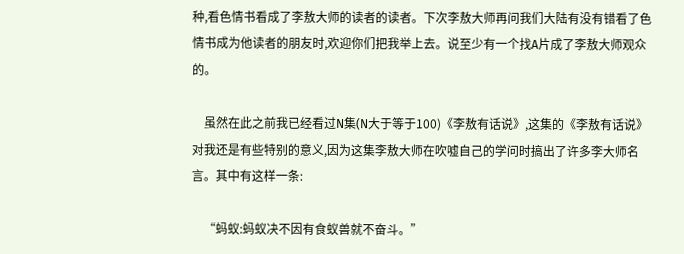种,看色情书看成了李敖大师的读者的读者。下次李敖大师再问我们大陆有没有错看了色情书成为他读者的朋友时,欢迎你们把我举上去。说至少有一个找A片成了李敖大师观众的。

    虽然在此之前我已经看过N集(N大于等于100)《李敖有话说》,这集的《李敖有话说》对我还是有些特别的意义,因为这集李敖大师在吹嘘自己的学问时搞出了许多李大师名言。其中有这样一条:

    “蚂蚁:蚂蚁决不因有食蚁兽就不奋斗。”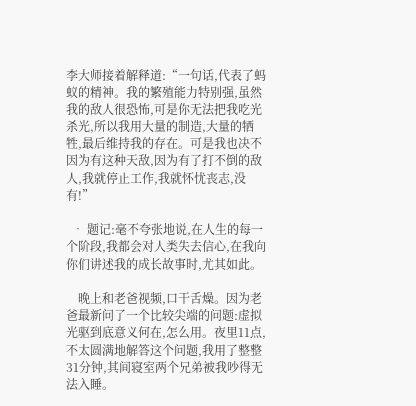李大师接着解释道:“一句话,代表了蚂蚁的精神。我的繁殖能力特别强,虽然我的敌人很恐怖,可是你无法把我吃光杀光,所以我用大量的制造,大量的牺牲,最后维持我的存在。可是我也决不因为有这种天敌,因为有了打不倒的敌人,我就停止工作,我就怀忧丧志,没有!”

  • 题记:毫不夸张地说,在人生的每一个阶段,我都会对人类失去信心,在我向你们讲述我的成长故事时,尤其如此。

    晚上和老爸视频,口干舌燥。因为老爸最新问了一个比较尖端的问题:虚拟光驱到底意义何在,怎么用。夜里11点,不太圆满地解答这个问题,我用了整整31分钟,其间寝室两个兄弟被我吵得无法入睡。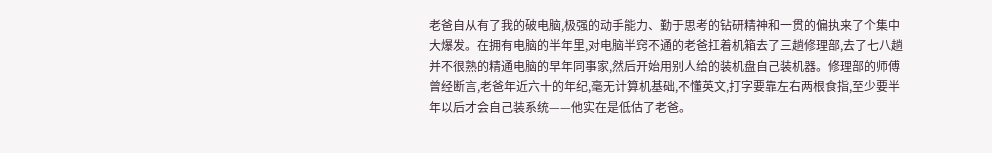老爸自从有了我的破电脑,极强的动手能力、勤于思考的钻研精神和一贯的偏执来了个集中大爆发。在拥有电脑的半年里,对电脑半窍不通的老爸扛着机箱去了三趟修理部,去了七八趟并不很熟的精通电脑的早年同事家,然后开始用别人给的装机盘自己装机器。修理部的师傅曾经断言,老爸年近六十的年纪,毫无计算机基础,不懂英文,打字要靠左右两根食指,至少要半年以后才会自己装系统——他实在是低估了老爸。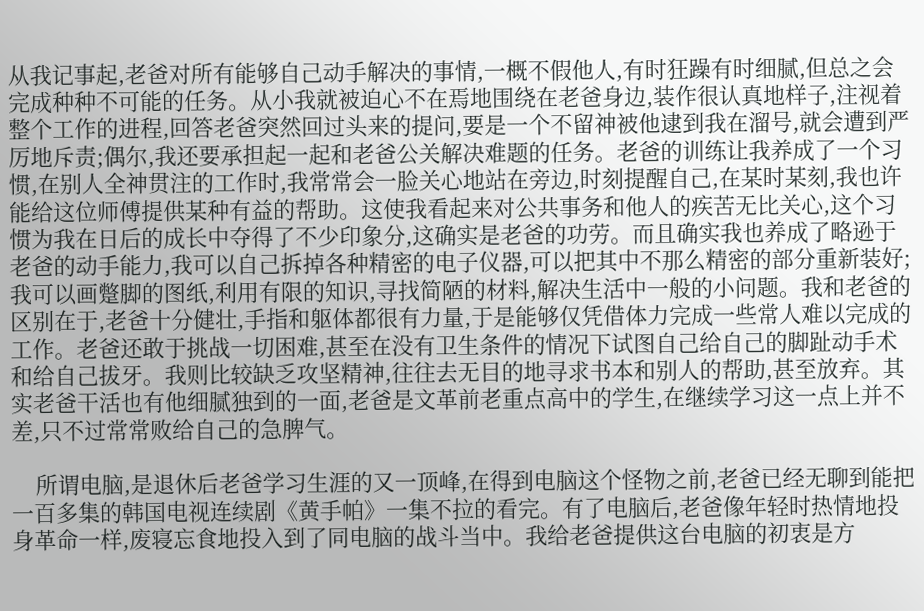从我记事起,老爸对所有能够自己动手解决的事情,一概不假他人,有时狂躁有时细腻,但总之会完成种种不可能的任务。从小我就被迫心不在焉地围绕在老爸身边,装作很认真地样子,注视着整个工作的进程,回答老爸突然回过头来的提问,要是一个不留神被他逮到我在溜号,就会遭到严厉地斥责;偶尔,我还要承担起一起和老爸公关解决难题的任务。老爸的训练让我养成了一个习惯,在别人全神贯注的工作时,我常常会一脸关心地站在旁边,时刻提醒自己,在某时某刻,我也许能给这位师傅提供某种有益的帮助。这使我看起来对公共事务和他人的疾苦无比关心,这个习惯为我在日后的成长中夺得了不少印象分,这确实是老爸的功劳。而且确实我也养成了略逊于老爸的动手能力,我可以自己拆掉各种精密的电子仪器,可以把其中不那么精密的部分重新装好;我可以画蹩脚的图纸,利用有限的知识,寻找简陋的材料,解决生活中一般的小问题。我和老爸的区别在于,老爸十分健壮,手指和躯体都很有力量,于是能够仅凭借体力完成一些常人难以完成的工作。老爸还敢于挑战一切困难,甚至在没有卫生条件的情况下试图自己给自己的脚趾动手术和给自己拔牙。我则比较缺乏攻坚精神,往往去无目的地寻求书本和别人的帮助,甚至放弃。其实老爸干活也有他细腻独到的一面,老爸是文革前老重点高中的学生,在继续学习这一点上并不差,只不过常常败给自己的急脾气。

    所谓电脑,是退休后老爸学习生涯的又一顶峰,在得到电脑这个怪物之前,老爸已经无聊到能把一百多集的韩国电视连续剧《黄手帕》一集不拉的看完。有了电脑后,老爸像年轻时热情地投身革命一样,废寝忘食地投入到了同电脑的战斗当中。我给老爸提供这台电脑的初衷是方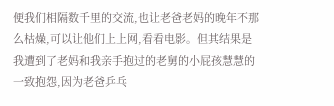便我们相隔数千里的交流,也让老爸老妈的晚年不那么枯燥,可以让他们上上网,看看电影。但其结果是我遭到了老妈和我亲手抱过的老舅的小屁孩慧慧的一致抱怨,因为老爸乒乓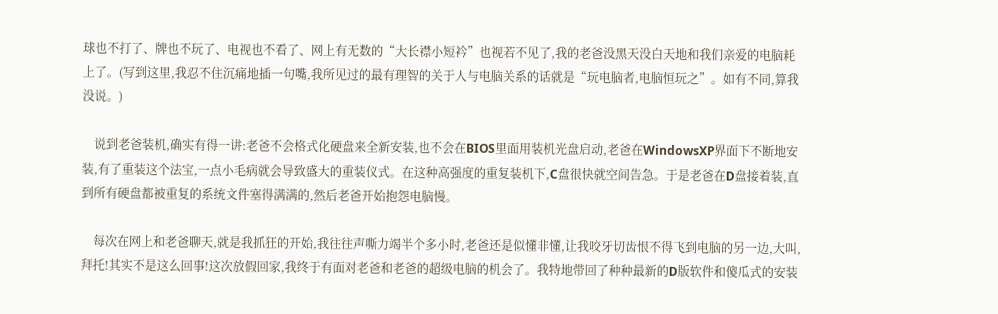球也不打了、牌也不玩了、电视也不看了、网上有无数的“大长襟小短衿”也视若不见了,我的老爸没黑天没白天地和我们亲爱的电脑耗上了。(写到这里,我忍不住沉痛地插一句嘴,我所见过的最有理智的关于人与电脑关系的话就是“玩电脑者,电脑恒玩之”。如有不同,算我没说。)

    说到老爸装机,确实有得一讲:老爸不会格式化硬盘来全新安装,也不会在BIOS里面用装机光盘启动,老爸在WindowsXP界面下不断地安装,有了重装这个法宝,一点小毛病就会导致盛大的重装仪式。在这种高强度的重复装机下,C盘很快就空间告急。于是老爸在D盘接着装,直到所有硬盘都被重复的系统文件塞得满满的,然后老爸开始抱怨电脑慢。

    每次在网上和老爸聊天,就是我抓狂的开始,我往往声嘶力竭半个多小时,老爸还是似懂非懂,让我咬牙切齿恨不得飞到电脑的另一边,大叫,拜托!其实不是这么回事!这次放假回家,我终于有面对老爸和老爸的超级电脑的机会了。我特地带回了种种最新的D版软件和傻瓜式的安装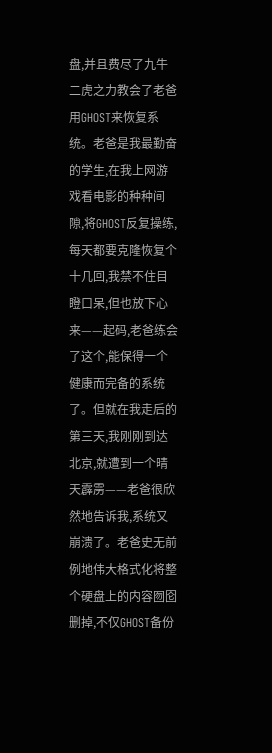盘,并且费尽了九牛二虎之力教会了老爸用GHOST来恢复系统。老爸是我最勤奋的学生,在我上网游戏看电影的种种间隙,将GHOST反复操练,每天都要克隆恢复个十几回,我禁不住目瞪口呆,但也放下心来——起码,老爸练会了这个,能保得一个健康而完备的系统了。但就在我走后的第三天,我刚刚到达北京,就遭到一个晴天霹雳——老爸很欣然地告诉我,系统又崩溃了。老爸史无前例地伟大格式化将整个硬盘上的内容囫囵删掉,不仅GHOST备份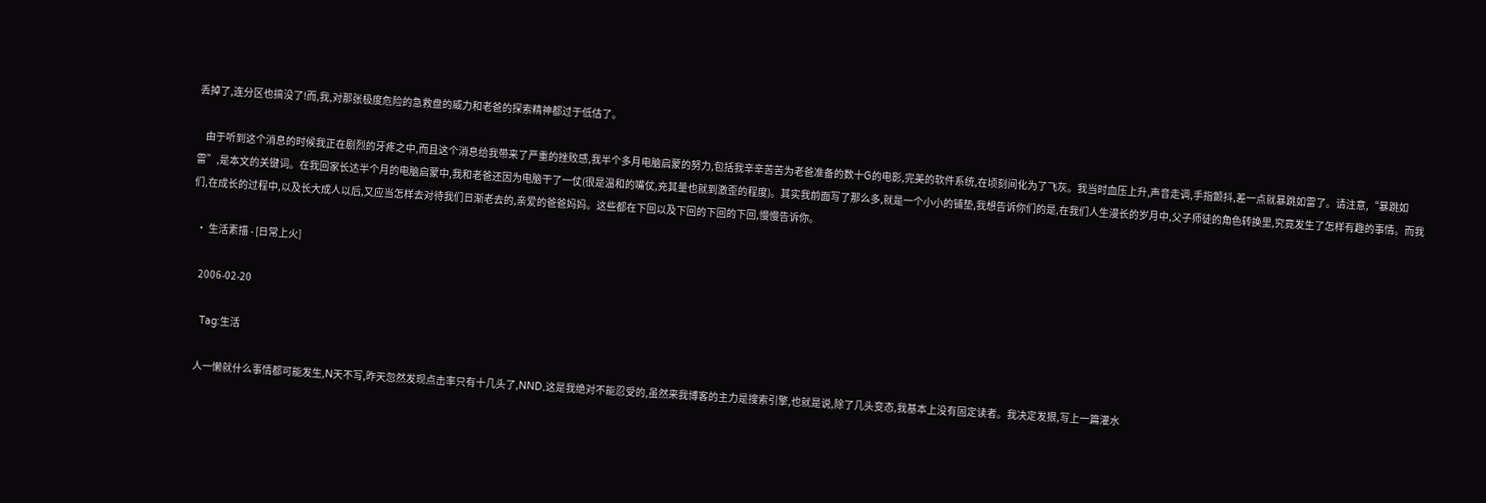丢掉了,连分区也搞没了!而,我,对那张极度危险的急救盘的威力和老爸的探索精神都过于低估了。

    由于听到这个消息的时候我正在剧烈的牙疼之中,而且这个消息给我带来了严重的挫败感,我半个多月电脑启蒙的努力,包括我辛辛苦苦为老爸准备的数十G的电影,完美的软件系统,在顷刻间化为了飞灰。我当时血压上升,声音走调,手指颤抖,差一点就暴跳如雷了。请注意,“暴跳如雷”,是本文的关键词。在我回家长达半个月的电脑启蒙中,我和老爸还因为电脑干了一仗(很是温和的嘴仗,充其量也就到激歪的程度)。其实我前面写了那么多,就是一个小小的铺垫,我想告诉你们的是,在我们人生漫长的岁月中,父子师徒的角色转换里,究竟发生了怎样有趣的事情。而我们,在成长的过程中,以及长大成人以后,又应当怎样去对待我们日渐老去的,亲爱的爸爸妈妈。这些都在下回以及下回的下回的下回,慢慢告诉你。

  • 生活素描 - [日常上火]

    2006-02-20

    Tag:生活

    人一懒就什么事情都可能发生,N天不写,昨天忽然发现点击率只有十几头了,NND,这是我绝对不能忍受的,虽然来我博客的主力是搜索引擎,也就是说,除了几头变态,我基本上没有固定读者。我决定发狠,写上一篇灌水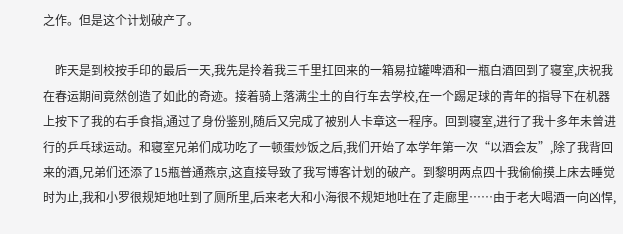之作。但是这个计划破产了。

    昨天是到校按手印的最后一天,我先是拎着我三千里扛回来的一箱易拉罐啤酒和一瓶白酒回到了寝室,庆祝我在春运期间竟然创造了如此的奇迹。接着骑上落满尘土的自行车去学校,在一个踢足球的青年的指导下在机器上按下了我的右手食指,通过了身份鉴别,随后又完成了被别人卡章这一程序。回到寝室,进行了我十多年未曾进行的乒乓球运动。和寝室兄弟们成功吃了一顿蛋炒饭之后,我们开始了本学年第一次“以酒会友”,除了我背回来的酒,兄弟们还添了15瓶普通燕京,这直接导致了我写博客计划的破产。到黎明两点四十我偷偷摸上床去睡觉时为止,我和小罗很规矩地吐到了厕所里,后来老大和小海很不规矩地吐在了走廊里……由于老大喝酒一向凶悍,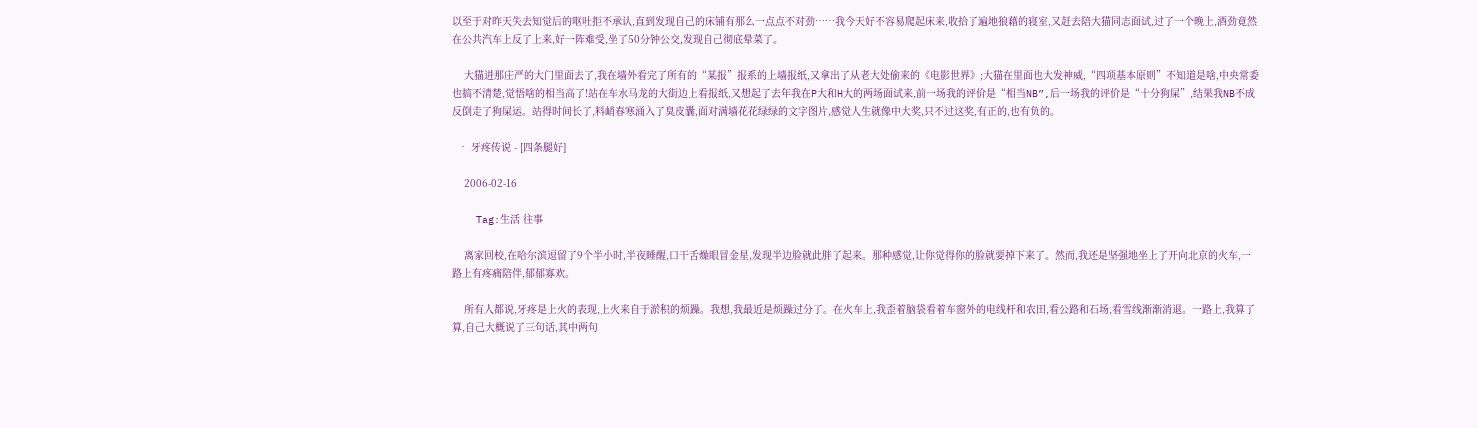以至于对昨天失去知觉后的呕吐拒不承认,直到发现自己的床铺有那么一点点不对劲……我今天好不容易爬起床来,收拾了遍地狼藉的寝室,又赶去陪大猫同志面试,过了一个晚上,酒劲竟然在公共汽车上反了上来,好一阵难受,坐了50分钟公交,发现自己彻底晕菜了。

    大猫进那庄严的大门里面去了,我在墙外看完了所有的“某报”报系的上墙报纸,又拿出了从老大处偷来的《电影世界》;大猫在里面也大发神威,“四项基本原则”不知道是啥,中央常委也搞不清楚,觉悟啥的相当高了!站在车水马龙的大街边上看报纸,又想起了去年我在P大和H大的两场面试来,前一场我的评价是“相当NB”,后一场我的评价是“十分狗屎”,结果我NB不成反倒走了狗屎运。站得时间长了,料峭春寒涌入了臭皮囊,面对满墙花花绿绿的文字图片,感觉人生就像中大奖,只不过这奖,有正的,也有负的。

  • 牙疼传说 - [四条腿好]

    2006-02-16

    Tag:生活 往事

    离家回校,在哈尔滨逗留了9个半小时,半夜睡醒,口干舌燥眼冒金星,发现半边脸就此胖了起来。那种感觉,让你觉得你的脸就要掉下来了。然而,我还是坚强地坐上了开向北京的火车,一路上有疼痛陪伴,郁郁寡欢。

    所有人都说,牙疼是上火的表现,上火来自于淤积的烦躁。我想,我最近是烦躁过分了。在火车上,我歪着脑袋看着车窗外的电线杆和农田,看公路和石场,看雪线渐渐消退。一路上,我算了算,自己大概说了三句话,其中两句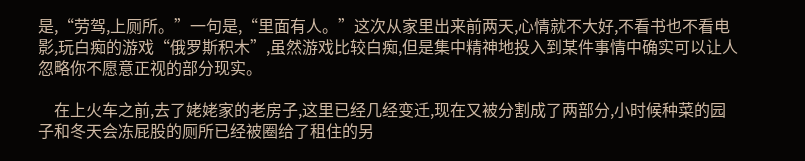是,“劳驾,上厕所。”一句是,“里面有人。”这次从家里出来前两天,心情就不大好,不看书也不看电影,玩白痴的游戏“俄罗斯积木”,虽然游戏比较白痴,但是集中精神地投入到某件事情中确实可以让人忽略你不愿意正视的部分现实。

    在上火车之前,去了姥姥家的老房子,这里已经几经变迁,现在又被分割成了两部分,小时候种菜的园子和冬天会冻屁股的厕所已经被圈给了租住的另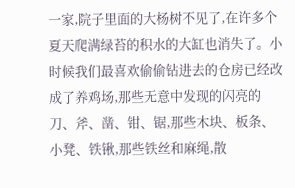一家,院子里面的大杨树不见了,在许多个夏天爬满绿苔的积水的大缸也消失了。小时候我们最喜欢偷偷钻进去的仓房已经改成了养鸡场,那些无意中发现的闪亮的刀、斧、凿、钳、锯,那些木块、板条、小凳、铁锹,那些铁丝和麻绳,散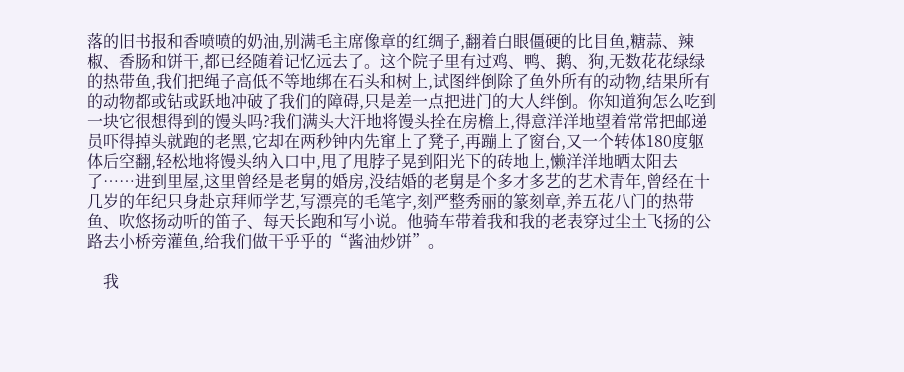落的旧书报和香喷喷的奶油,别满毛主席像章的红绸子,翻着白眼僵硬的比目鱼,糖蒜、辣椒、香肠和饼干,都已经随着记忆远去了。这个院子里有过鸡、鸭、鹅、狗,无数花花绿绿的热带鱼,我们把绳子高低不等地绑在石头和树上,试图绊倒除了鱼外所有的动物,结果所有的动物都或钻或跃地冲破了我们的障碍,只是差一点把进门的大人绊倒。你知道狗怎么吃到一块它很想得到的馒头吗?我们满头大汗地将馒头拴在房檐上,得意洋洋地望着常常把邮递员吓得掉头就跑的老黑,它却在两秒钟内先窜上了凳子,再蹦上了窗台,又一个转体180度躯体后空翻,轻松地将馒头纳入口中,甩了甩脖子晃到阳光下的砖地上,懒洋洋地晒太阳去了……进到里屋,这里曾经是老舅的婚房,没结婚的老舅是个多才多艺的艺术青年,曾经在十几岁的年纪只身赴京拜师学艺,写漂亮的毛笔字,刻严整秀丽的篆刻章,养五花八门的热带鱼、吹悠扬动听的笛子、每天长跑和写小说。他骑车带着我和我的老表穿过尘土飞扬的公路去小桥旁灌鱼,给我们做干乎乎的“酱油炒饼”。

    我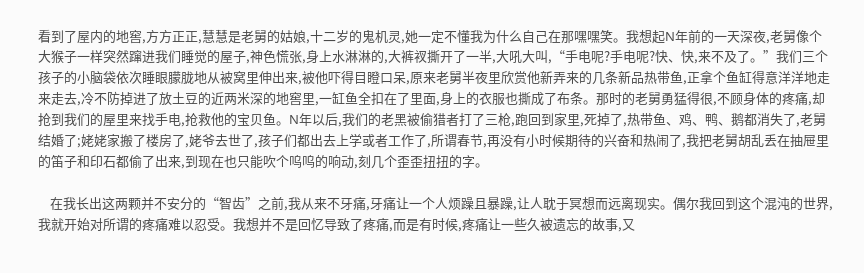看到了屋内的地窖,方方正正,慧慧是老舅的姑娘,十二岁的鬼机灵,她一定不懂我为什么自己在那嘿嘿笑。我想起N年前的一天深夜,老舅像个大猴子一样突然蹿进我们睡觉的屋子,神色慌张,身上水淋淋的,大裤衩撕开了一半,大吼大叫,“手电呢?手电呢?快、快,来不及了。”我们三个孩子的小脑袋依次睡眼朦胧地从被窝里伸出来,被他吓得目瞪口呆,原来老舅半夜里欣赏他新弄来的几条新品热带鱼,正拿个鱼缸得意洋洋地走来走去,冷不防掉进了放土豆的近两米深的地窖里,一缸鱼全扣在了里面,身上的衣服也撕成了布条。那时的老舅勇猛得很,不顾身体的疼痛,却抢到我们的屋里来找手电,抢救他的宝贝鱼。N年以后,我们的老黑被偷猎者打了三枪,跑回到家里,死掉了,热带鱼、鸡、鸭、鹅都消失了,老舅结婚了;姥姥家搬了楼房了,姥爷去世了,孩子们都出去上学或者工作了,所谓春节,再没有小时候期待的兴奋和热闹了,我把老舅胡乱丢在抽屉里的笛子和印石都偷了出来,到现在也只能吹个呜呜的响动,刻几个歪歪扭扭的字。

    在我长出这两颗并不安分的“智齿”之前,我从来不牙痛,牙痛让一个人烦躁且暴躁,让人耽于冥想而远离现实。偶尔我回到这个混沌的世界,我就开始对所谓的疼痛难以忍受。我想并不是回忆导致了疼痛,而是有时候,疼痛让一些久被遗忘的故事,又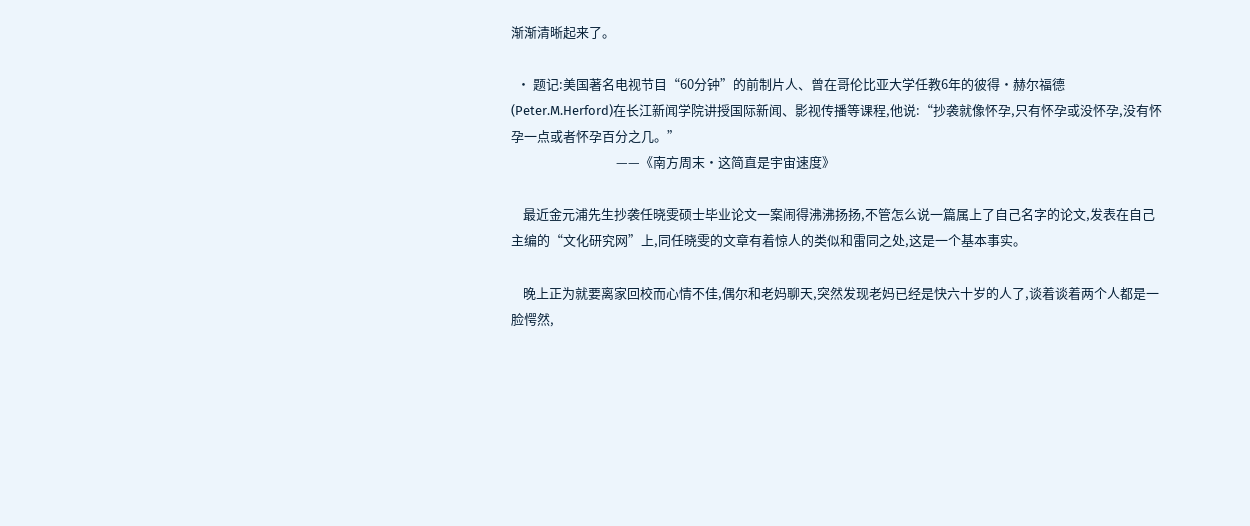渐渐清晰起来了。

  • 题记:美国著名电视节目“60分钟”的前制片人、曾在哥伦比亚大学任教6年的彼得·赫尔福德(Peter.M.Herford)在长江新闻学院讲授国际新闻、影视传播等课程,他说:“抄袭就像怀孕,只有怀孕或没怀孕,没有怀孕一点或者怀孕百分之几。”
                                   ——《南方周末·这简直是宇宙速度》

    最近金元浦先生抄袭任晓雯硕士毕业论文一案闹得沸沸扬扬,不管怎么说一篇属上了自己名字的论文,发表在自己主编的“文化研究网”上,同任晓雯的文章有着惊人的类似和雷同之处,这是一个基本事实。

    晚上正为就要离家回校而心情不佳,偶尔和老妈聊天,突然发现老妈已经是快六十岁的人了,谈着谈着两个人都是一脸愕然,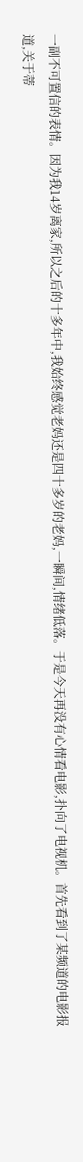一副不可置信的表情。因为我14岁离家,所以之后的十多年中,我始终感觉老妈还是四十多岁的老妈,一瞬间,情绪低落。于是今天再没有心情看电影,扑向了电视机。首先看到了某频道的电影报道,关于蒂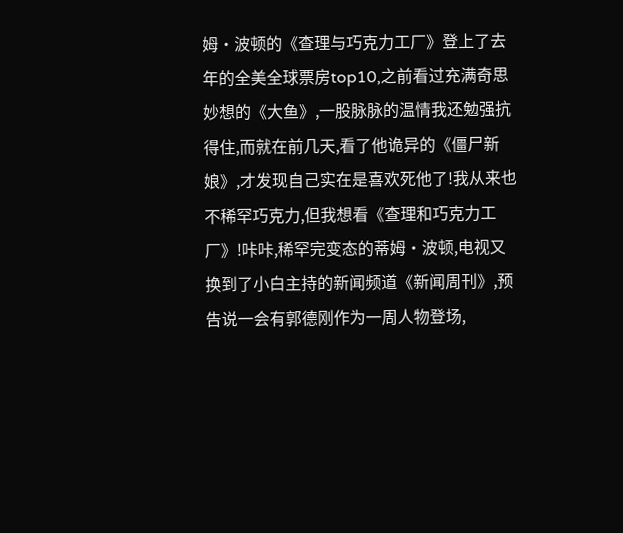姆·波顿的《查理与巧克力工厂》登上了去年的全美全球票房top10,之前看过充满奇思妙想的《大鱼》,一股脉脉的温情我还勉强抗得住,而就在前几天,看了他诡异的《僵尸新娘》,才发现自己实在是喜欢死他了!我从来也不稀罕巧克力,但我想看《查理和巧克力工厂》!咔咔,稀罕完变态的蒂姆·波顿,电视又换到了小白主持的新闻频道《新闻周刊》,预告说一会有郭德刚作为一周人物登场,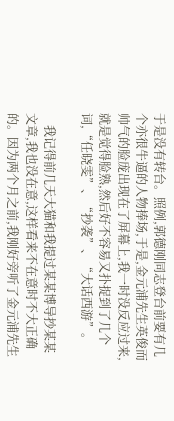于是没有转台。照例,郭德刚同志登台前要有几个亦很牛逼的人物捧场,于是,金元浦先生英俊而帅气的脸庞出现在了屏幕上,我一时没反应过来,就是觉得脸熟,然后好不容易又扑捉到了几个词,“任晓雯”、“抄袭”、“大话西游”。

    我记得前几天大猫和我提过某某博导抄某某文章,我也没在意,这样看来不在意时不大正确的。因为两个月之前,我刚好旁听了金元浦先生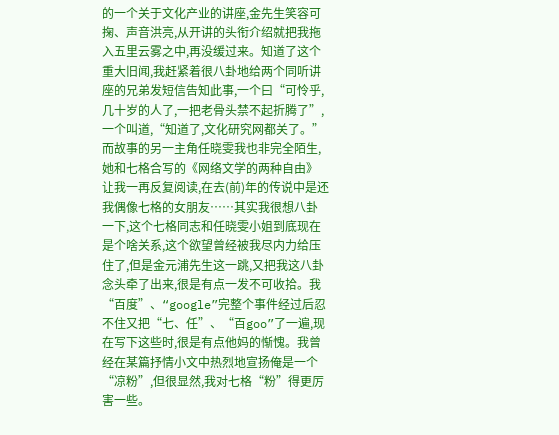的一个关于文化产业的讲座,金先生笑容可掬、声音洪亮,从开讲的头衔介绍就把我拖入五里云雾之中,再没缓过来。知道了这个重大旧闻,我赶紧着很八卦地给两个同听讲座的兄弟发短信告知此事,一个曰“可怜乎,几十岁的人了,一把老骨头禁不起折腾了”,一个叫道,“知道了,文化研究网都关了。”而故事的另一主角任晓雯我也非完全陌生,她和七格合写的《网络文学的两种自由》让我一再反复阅读,在去(前)年的传说中是还我偶像七格的女朋友……其实我很想八卦一下,这个七格同志和任晓雯小姐到底现在是个啥关系,这个欲望曾经被我尽内力给压住了,但是金元浦先生这一跳,又把我这八卦念头牵了出来,很是有点一发不可收拾。我“百度”、“google”完整个事件经过后忍不住又把“七、任”、“百goo”了一遍,现在写下这些时,很是有点他妈的惭愧。我曾经在某篇抒情小文中热烈地宣扬俺是一个“凉粉”,但很显然,我对七格“粉”得更厉害一些。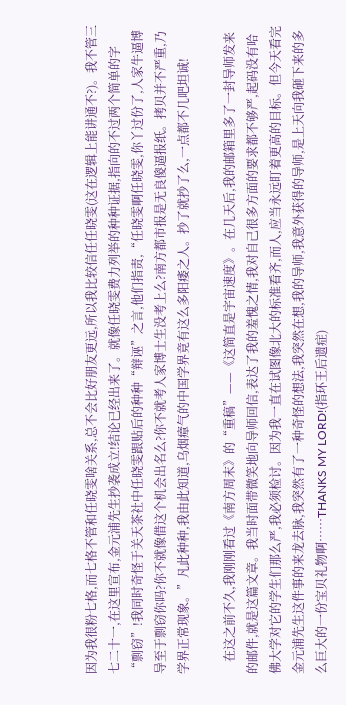因为我很粉七格,而七格不管和任晓雯啥关系,总不会比好朋友更远,所以我比较信任任晓雯(这在逻辑上能讲通不?)。我不管三七二十一,在这里宣布,金元浦先生抄袭成立!结论已经出来了。就像任晓雯费力列举的种种证据,指向的不过两个简单的字“剽窃”!我同时奇怪于关天茶社中任晓雯跟贴后的种种“辩诬”之言,他们指责,“任晓雯啊任晓雯,你丫过份了,人家牛逼博导至于剽窃你吗?你不就像借这个机会出名么?你不就考人家博士生没考上么?南方都市报是无良傻逼报纸。拷贝并不严重,乃学界正常现象。”凡此种种,我由此知道,乌烟瘴气的中国学界竟有这么多阳痿之人。抄了就抄了么,一点都不几吧坦诚!

    在这之前不久,我刚刚看过《南方周末》的“重稿”——《这简直是宇宙速度》。在几天后,我的邮箱里多了一封导师发来的邮件,就是这篇文章。我当时面带微笑地向导师回信,表达了我的羞愧之情,我对自己很多方面的要求都不够严,起码没有哈佛大学对它的学生们那么严,我必须检讨。因为我一直在试图像北大的标准看齐,而人,应当永远盯着更高的目标。但今天看完金元浦先生这件事的来龙去脉,我突然有了一种奇怪的想法,我突然在想,我的导师,我意外获得的导师,是上天向我砸下来的多么巨大的一份宝贝礼物啊……THANKS MY LORD!(指环王后遗症)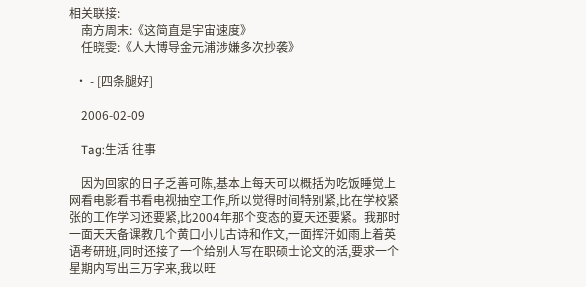相关联接:
    南方周末:《这简直是宇宙速度》
    任晓雯:《人大博导金元浦涉嫌多次抄袭》

  • - [四条腿好]

    2006-02-09

    Tag:生活 往事

    因为回家的日子乏善可陈,基本上每天可以概括为吃饭睡觉上网看电影看书看电视抽空工作,所以觉得时间特别紧,比在学校紧张的工作学习还要紧,比2004年那个变态的夏天还要紧。我那时一面天天备课教几个黄口小儿古诗和作文,一面挥汗如雨上着英语考研班,同时还接了一个给别人写在职硕士论文的活,要求一个星期内写出三万字来,我以旺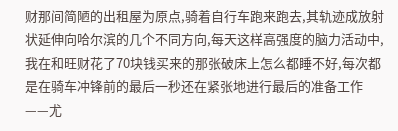财那间简陋的出租屋为原点,骑着自行车跑来跑去,其轨迹成放射状延伸向哈尔滨的几个不同方向,每天这样高强度的脑力活动中,我在和旺财花了70块钱买来的那张破床上怎么都睡不好,每次都是在骑车冲锋前的最后一秒还在紧张地进行最后的准备工作——尤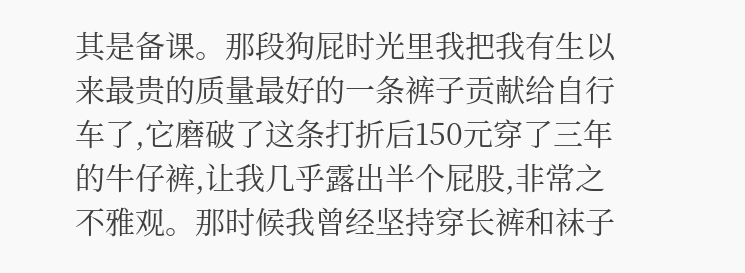其是备课。那段狗屁时光里我把我有生以来最贵的质量最好的一条裤子贡献给自行车了,它磨破了这条打折后150元穿了三年的牛仔裤,让我几乎露出半个屁股,非常之不雅观。那时候我曾经坚持穿长裤和袜子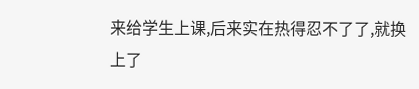来给学生上课,后来实在热得忍不了了,就换上了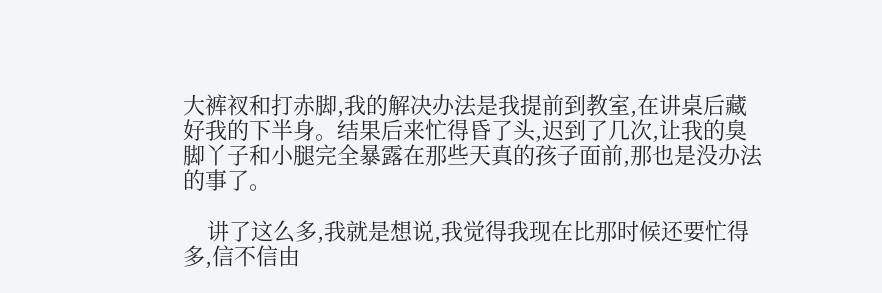大裤衩和打赤脚,我的解决办法是我提前到教室,在讲桌后藏好我的下半身。结果后来忙得昏了头,迟到了几次,让我的臭脚丫子和小腿完全暴露在那些天真的孩子面前,那也是没办法的事了。

    讲了这么多,我就是想说,我觉得我现在比那时候还要忙得多,信不信由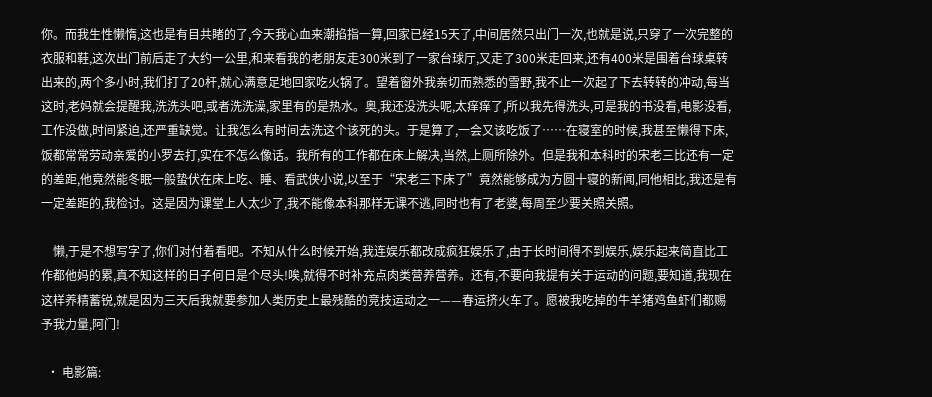你。而我生性懒惰,这也是有目共睹的了,今天我心血来潮掐指一算,回家已经15天了,中间居然只出门一次,也就是说,只穿了一次完整的衣服和鞋,这次出门前后走了大约一公里,和来看我的老朋友走300米到了一家台球厅,又走了300米走回来,还有400米是围着台球桌转出来的,两个多小时,我们打了20杆,就心满意足地回家吃火锅了。望着窗外我亲切而熟悉的雪野,我不止一次起了下去转转的冲动,每当这时,老妈就会提醒我,洗洗头吧,或者洗洗澡,家里有的是热水。奥,我还没洗头呢,太痒痒了,所以我先得洗头,可是我的书没看,电影没看,工作没做,时间紧迫,还严重缺觉。让我怎么有时间去洗这个该死的头。于是算了,一会又该吃饭了……在寝室的时候,我甚至懒得下床,饭都常常劳动亲爱的小罗去打,实在不怎么像话。我所有的工作都在床上解决,当然,上厕所除外。但是我和本科时的宋老三比还有一定的差距,他竟然能冬眠一般蛰伏在床上吃、睡、看武侠小说,以至于“宋老三下床了”竟然能够成为方圆十寝的新闻,同他相比,我还是有一定差距的,我检讨。这是因为课堂上人太少了,我不能像本科那样无课不逃,同时也有了老婆,每周至少要关照关照。

    懒,于是不想写字了,你们对付着看吧。不知从什么时候开始,我连娱乐都改成疯狂娱乐了,由于长时间得不到娱乐,娱乐起来简直比工作都他妈的累,真不知这样的日子何日是个尽头!唉,就得不时补充点肉类营养营养。还有,不要向我提有关于运动的问题,要知道,我现在这样养精蓄锐,就是因为三天后我就要参加人类历史上最残酷的竞技运动之一——春运挤火车了。愿被我吃掉的牛羊猪鸡鱼虾们都赐予我力量,阿门!

  • 电影篇: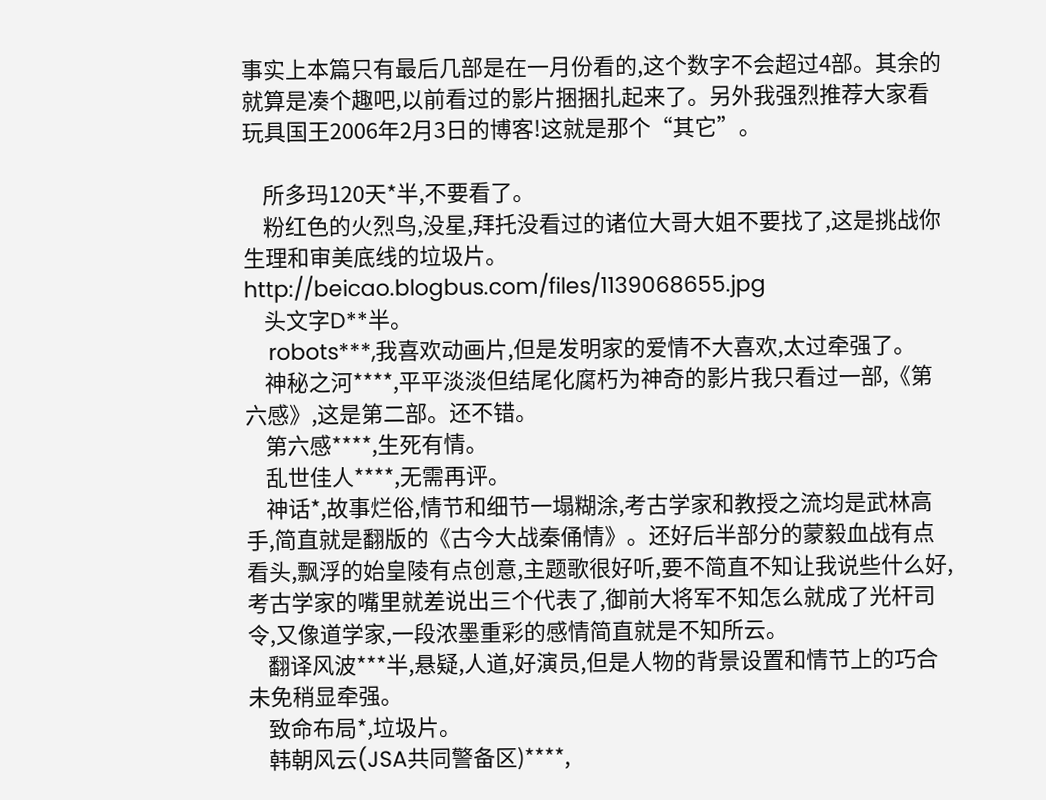事实上本篇只有最后几部是在一月份看的,这个数字不会超过4部。其余的就算是凑个趣吧,以前看过的影片捆捆扎起来了。另外我强烈推荐大家看玩具国王2006年2月3日的博客!这就是那个“其它”。

    所多玛120天*半,不要看了。
    粉红色的火烈鸟,没星,拜托没看过的诸位大哥大姐不要找了,这是挑战你生理和审美底线的垃圾片。http://beicao.blogbus.com/files/1139068655.jpg
    头文字D**半。
    robots***,我喜欢动画片,但是发明家的爱情不大喜欢,太过牵强了。
    神秘之河****,平平淡淡但结尾化腐朽为神奇的影片我只看过一部,《第六感》,这是第二部。还不错。
    第六感****,生死有情。
    乱世佳人****,无需再评。
    神话*,故事烂俗,情节和细节一塌糊涂,考古学家和教授之流均是武林高手,简直就是翻版的《古今大战秦俑情》。还好后半部分的蒙毅血战有点看头,飘浮的始皇陵有点创意,主题歌很好听,要不简直不知让我说些什么好,考古学家的嘴里就差说出三个代表了,御前大将军不知怎么就成了光杆司令,又像道学家,一段浓墨重彩的感情简直就是不知所云。
    翻译风波***半,悬疑,人道,好演员,但是人物的背景设置和情节上的巧合未免稍显牵强。
    致命布局*,垃圾片。
    韩朝风云(JSA共同警备区)****,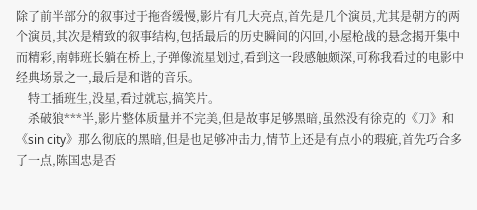除了前半部分的叙事过于拖沓缓慢,影片有几大亮点,首先是几个演员,尤其是朝方的两个演员,其次是精致的叙事结构,包括最后的历史瞬间的闪回,小屋枪战的悬念揭开集中而精彩,南韩班长躺在桥上,子弹像流星划过,看到这一段感触颇深,可称我看过的电影中经典场景之一,最后是和谐的音乐。
    特工插班生,没星,看过就忘,搞笑片。
    杀破狼***半,影片整体质量并不完美,但是故事足够黑暗,虽然没有徐克的《刀》和《sin city》那么彻底的黑暗,但是也足够冲击力,情节上还是有点小的瑕疵,首先巧合多了一点,陈国忠是否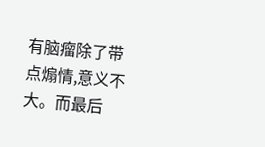有脑瘤除了带点煽情,意义不大。而最后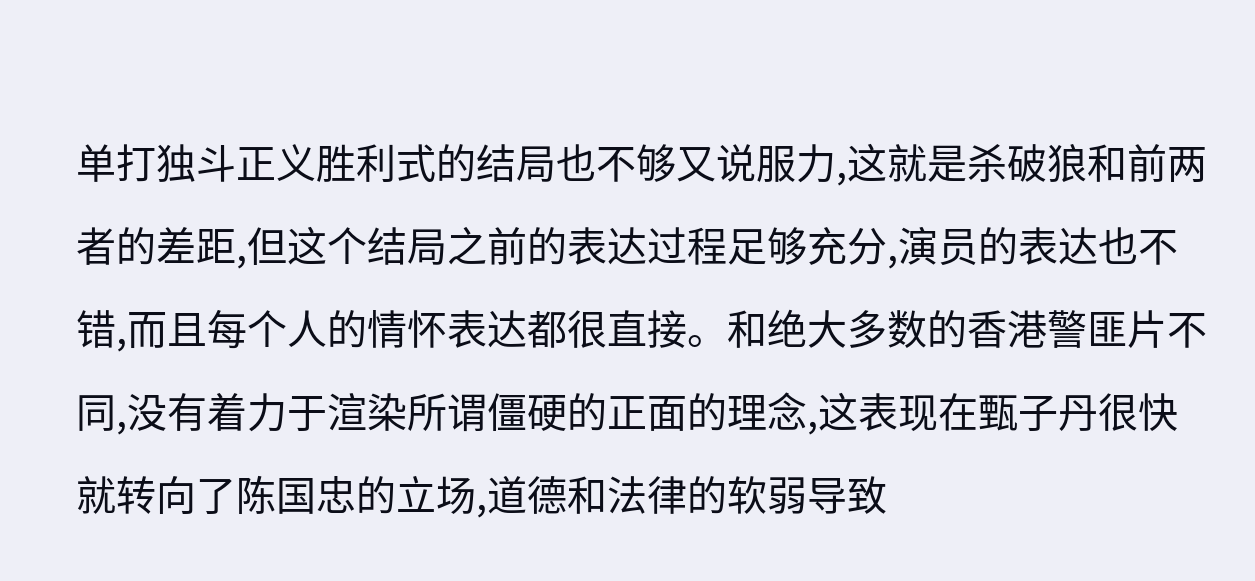单打独斗正义胜利式的结局也不够又说服力,这就是杀破狼和前两者的差距,但这个结局之前的表达过程足够充分,演员的表达也不错,而且每个人的情怀表达都很直接。和绝大多数的香港警匪片不同,没有着力于渲染所谓僵硬的正面的理念,这表现在甄子丹很快就转向了陈国忠的立场,道德和法律的软弱导致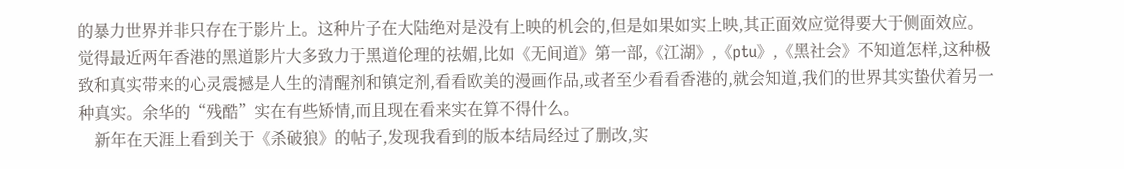的暴力世界并非只存在于影片上。这种片子在大陆绝对是没有上映的机会的,但是如果如实上映,其正面效应觉得要大于侧面效应。觉得最近两年香港的黑道影片大多致力于黑道伦理的祛媚,比如《无间道》第一部,《江湖》,《ptu》,《黑社会》不知道怎样,这种极致和真实带来的心灵震撼是人生的清醒剂和镇定剂,看看欧美的漫画作品,或者至少看看香港的,就会知道,我们的世界其实蛰伏着另一种真实。余华的“残酷”实在有些矫情,而且现在看来实在算不得什么。
    新年在天涯上看到关于《杀破狼》的帖子,发现我看到的版本结局经过了删改,实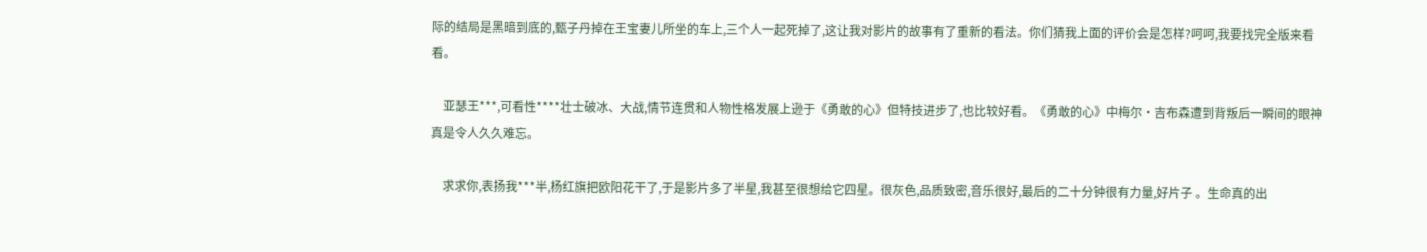际的结局是黑暗到底的,甄子丹掉在王宝妻儿所坐的车上,三个人一起死掉了,这让我对影片的故事有了重新的看法。你们猜我上面的评价会是怎样?呵呵,我要找完全版来看看。

    亚瑟王***,可看性****壮士破冰、大战,情节连贯和人物性格发展上逊于《勇敢的心》但特技进步了,也比较好看。《勇敢的心》中梅尔·吉布森遭到背叛后一瞬间的眼神真是令人久久难忘。

    求求你,表扬我***半,杨红旗把欧阳花干了,于是影片多了半星,我甚至很想给它四星。很灰色,品质致密,音乐很好,最后的二十分钟很有力量,好片子 。生命真的出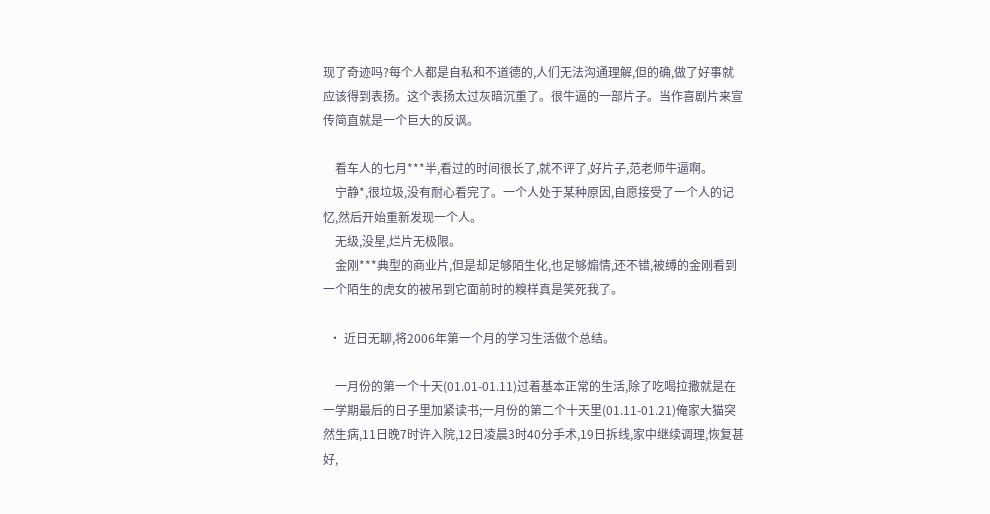现了奇迹吗?每个人都是自私和不道德的,人们无法沟通理解,但的确,做了好事就应该得到表扬。这个表扬太过灰暗沉重了。很牛逼的一部片子。当作喜剧片来宣传简直就是一个巨大的反讽。

    看车人的七月***半,看过的时间很长了,就不评了,好片子,范老师牛逼啊。
    宁静*,很垃圾,没有耐心看完了。一个人处于某种原因,自愿接受了一个人的记忆,然后开始重新发现一个人。
    无级,没星,烂片无极限。
    金刚***典型的商业片,但是却足够陌生化,也足够煽情,还不错,被缚的金刚看到一个陌生的虎女的被吊到它面前时的糗样真是笑死我了。

  • 近日无聊,将2006年第一个月的学习生活做个总结。

    一月份的第一个十天(01.01-01.11)过着基本正常的生活,除了吃喝拉撒就是在一学期最后的日子里加紧读书;一月份的第二个十天里(01.11-01.21)俺家大猫突然生病,11日晚7时许入院,12日凌晨3时40分手术,19日拆线,家中继续调理,恢复甚好,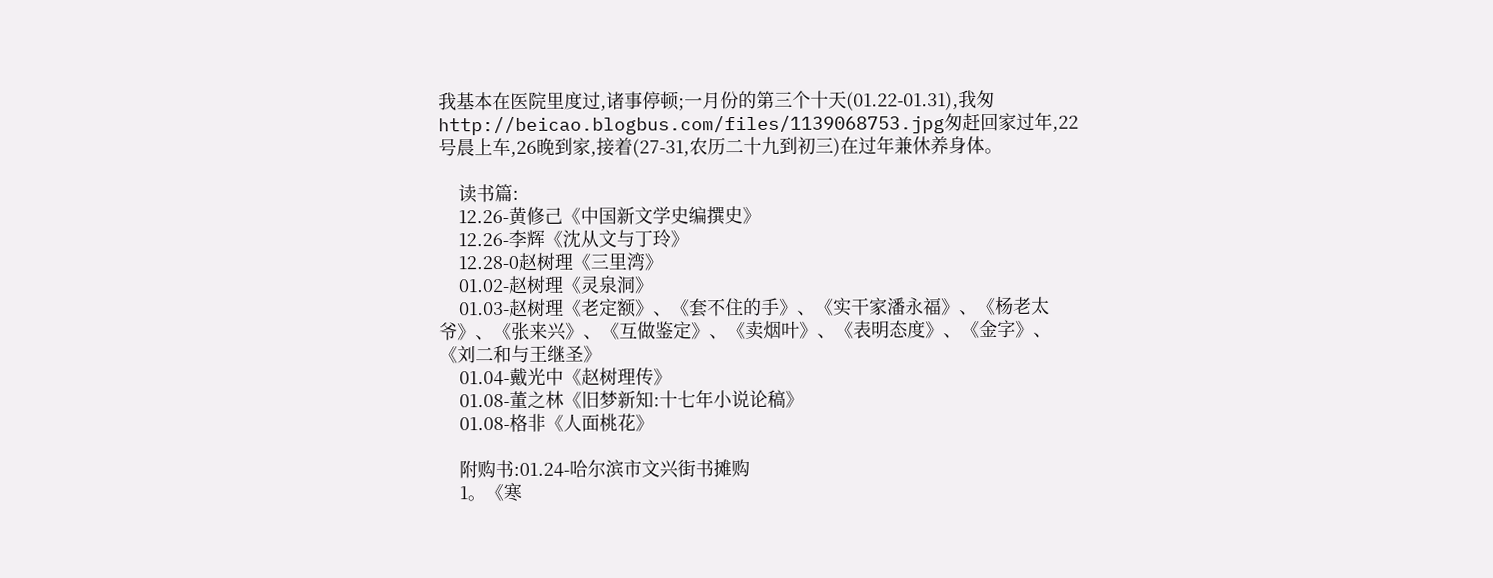我基本在医院里度过,诸事停顿;一月份的第三个十天(01.22-01.31),我匆http://beicao.blogbus.com/files/1139068753.jpg匆赶回家过年,22号晨上车,26晚到家,接着(27-31,农历二十九到初三)在过年兼休养身体。

    读书篇:
    12.26-黄修己《中国新文学史编撰史》
    12.26-李辉《沈从文与丁玲》
    12.28-0赵树理《三里湾》
    01.02-赵树理《灵泉洞》
    01.03-赵树理《老定额》、《套不住的手》、《实干家潘永福》、《杨老太爷》、《张来兴》、《互做鉴定》、《卖烟叶》、《表明态度》、《金字》、《刘二和与王继圣》
    01.04-戴光中《赵树理传》
    01.08-董之林《旧梦新知:十七年小说论稿》
    01.08-格非《人面桃花》

    附购书:01.24-哈尔滨市文兴街书摊购
    1。《寒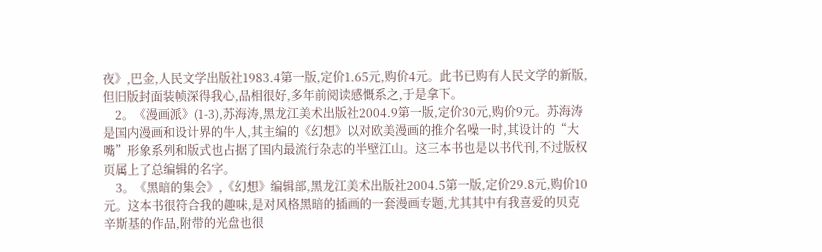夜》,巴金,人民文学出版社1983.4第一版,定价1.65元,购价4元。此书已购有人民文学的新版,但旧版封面装帧深得我心,品相很好,多年前阅读感慨系之,于是拿下。
    2。《漫画派》(1-3),苏海涛,黑龙江美术出版社2004.9第一版,定价30元,购价9元。苏海涛是国内漫画和设计界的牛人,其主编的《幻想》以对欧美漫画的推介名噪一时,其设计的“大嘴”形象系列和版式也占据了国内最流行杂志的半壁江山。这三本书也是以书代刊,不过版权页属上了总编辑的名字。
    3。《黑暗的集会》,《幻想》编辑部,黑龙江美术出版社2004.5第一版,定价29.8元,购价10元。这本书很符合我的趣味,是对风格黑暗的插画的一套漫画专题,尤其其中有我喜爱的贝克辛斯基的作品,附带的光盘也很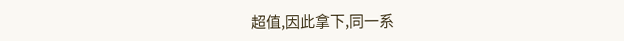超值,因此拿下,同一系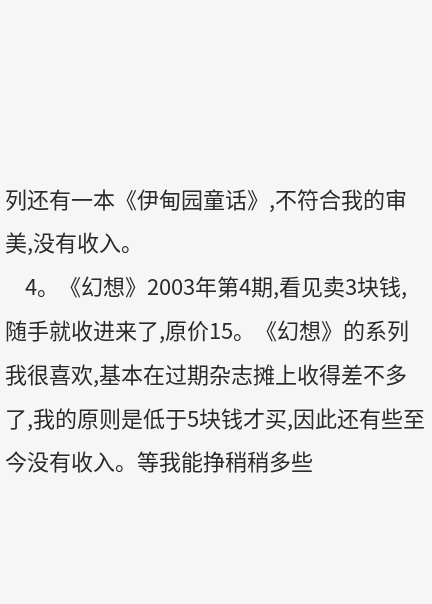列还有一本《伊甸园童话》,不符合我的审美,没有收入。
    4。《幻想》2003年第4期,看见卖3块钱,随手就收进来了,原价15。《幻想》的系列我很喜欢,基本在过期杂志摊上收得差不多了,我的原则是低于5块钱才买,因此还有些至今没有收入。等我能挣稍稍多些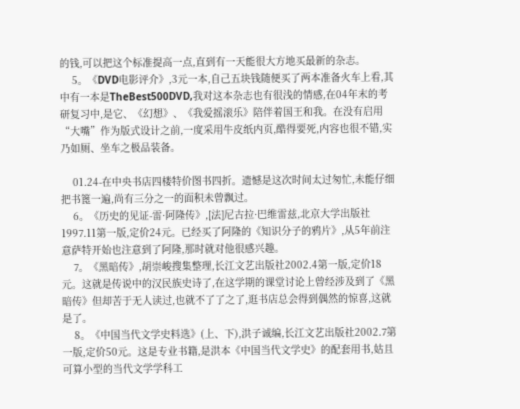的钱,可以把这个标准提高一点,直到有一天能很大方地买最新的杂志。
    5。《DVD电影评介》,3元一本,自己五块钱随便买了两本准备火车上看,其中有一本是TheBest500DVD,我对这本杂志也有很浅的情感,在04年末的考研复习中,是它、《幻想》、《我爱摇滚乐》陪伴着国王和我。在没有启用“大嘴”作为版式设计之前,一度采用牛皮纸内页,酷得要死,内容也很不错,实乃如厕、坐车之极品装备。

    01.24-在中央书店四楼特价图书四折。遗憾是这次时间太过匆忙,未能仔细把书篦一遍,尚有三分之一的面积未曾飘过。
    6。《历史的见证-雷·阿隆传》,[法]尼古拉·巴维雷兹,北京大学出版社1997.11第一版,定价24元。已经买了阿隆的《知识分子的鸦片》,从5年前注意萨特开始也注意到了阿隆,那时就对他很感兴趣。
    7。《黑暗传》,胡崇峻搜集整理,长江文艺出版社2002.4第一版,定价18元。这就是传说中的汉民族史诗了,在这学期的课堂讨论上曾经涉及到了《黑暗传》但却苦于无人读过,也就不了了之了,逛书店总会得到偶然的惊喜,这就是了。
    8。《中国当代文学史料选》(上、下),洪子诚编,长江文艺出版社2002.7第一版,定价50元。这是专业书籍,是洪本《中国当代文学史》的配套用书,姑且可算小型的当代文学学科工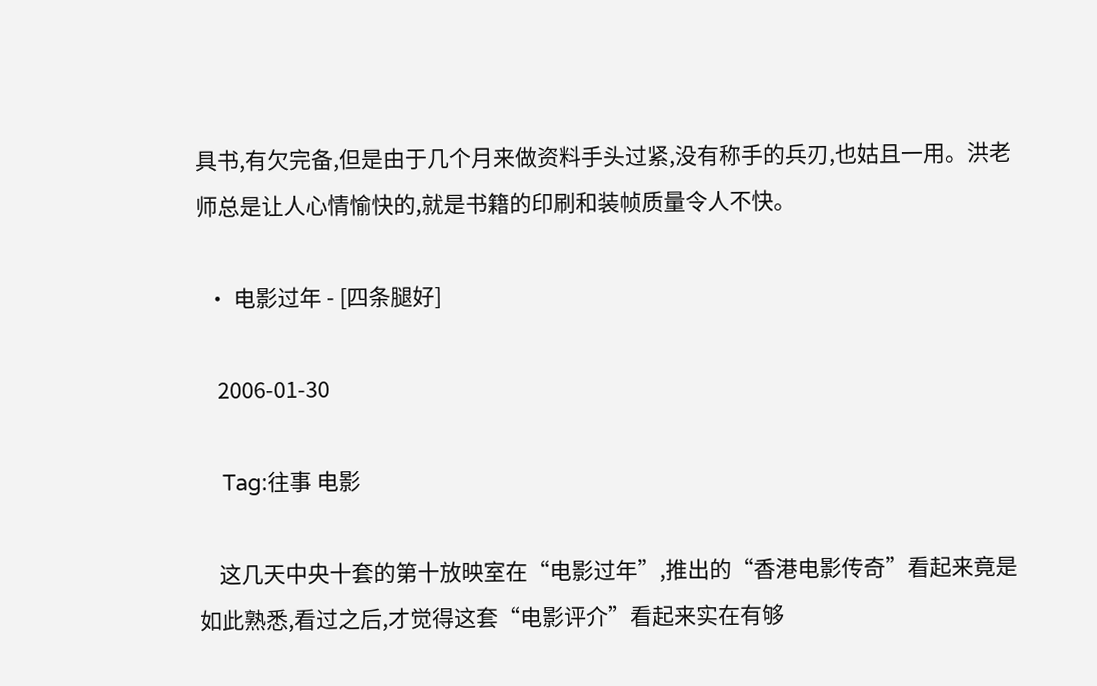具书,有欠完备,但是由于几个月来做资料手头过紧,没有称手的兵刃,也姑且一用。洪老师总是让人心情愉快的,就是书籍的印刷和装帧质量令人不快。

  • 电影过年 - [四条腿好]

    2006-01-30

    Tag:往事 电影

    这几天中央十套的第十放映室在“电影过年”,推出的“香港电影传奇”看起来竟是如此熟悉,看过之后,才觉得这套“电影评介”看起来实在有够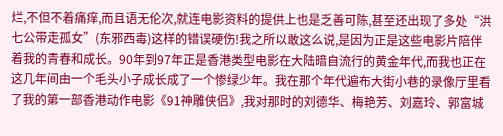烂,不但不着痛痒,而且语无伦次,就连电影资料的提供上也是乏善可陈,甚至还出现了多处“洪七公带走孤女”(东邪西毒)这样的错误硬伤!我之所以敢这么说,是因为正是这些电影片陪伴着我的青春和成长。90年到97年正是香港类型电影在大陆暗自流行的黄金年代,而我也正在这几年间由一个毛头小子成长成了一个惨绿少年。我在那个年代遍布大街小巷的录像厅里看了我的第一部香港动作电影《91神雕侠侣》,我对那时的刘德华、梅艳芳、刘嘉玲、郭富城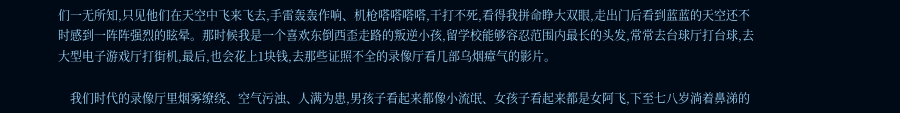们一无所知,只见他们在天空中飞来飞去,手雷轰轰作响、机枪嗒嗒嗒嗒,干打不死,看得我拼命睁大双眼,走出门后看到蓝蓝的天空还不时感到一阵阵强烈的眩晕。那时候我是一个喜欢东倒西歪走路的叛逆小孩,留学校能够容忍范围内最长的头发,常常去台球厅打台球,去大型电子游戏厅打街机,最后,也会花上1块钱,去那些证照不全的录像厅看几部乌烟瘴气的影片。

    我们时代的录像厅里烟雾缭绕、空气污浊、人满为患,男孩子看起来都像小流氓、女孩子看起来都是女阿飞,下至七八岁淌着鼻涕的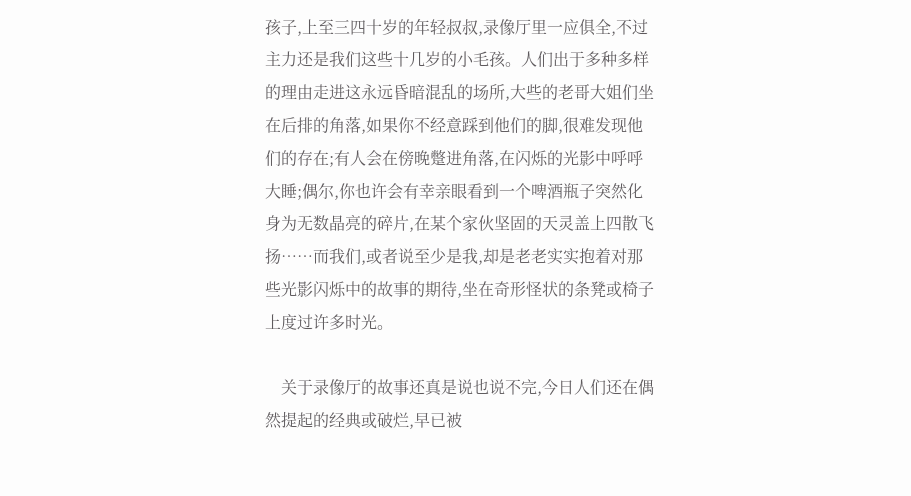孩子,上至三四十岁的年轻叔叔,录像厅里一应俱全,不过主力还是我们这些十几岁的小毛孩。人们出于多种多样的理由走进这永远昏暗混乱的场所,大些的老哥大姐们坐在后排的角落,如果你不经意踩到他们的脚,很难发现他们的存在;有人会在傍晚蹩进角落,在闪烁的光影中呼呼大睡;偶尔,你也许会有幸亲眼看到一个啤酒瓶子突然化身为无数晶亮的碎片,在某个家伙坚固的天灵盖上四散飞扬……而我们,或者说至少是我,却是老老实实抱着对那些光影闪烁中的故事的期待,坐在奇形怪状的条凳或椅子上度过许多时光。

    关于录像厅的故事还真是说也说不完,今日人们还在偶然提起的经典或破烂,早已被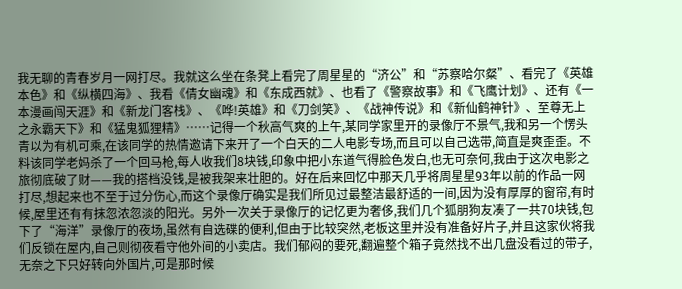我无聊的青春岁月一网打尽。我就这么坐在条凳上看完了周星星的“济公”和“苏察哈尔粲”、看完了《英雄本色》和《纵横四海》、我看《倩女幽魂》和《东成西就》、也看了《警察故事》和《飞鹰计划》、还有《一本漫画闯天涯》和《新龙门客栈》、《哗!英雄》和《刀剑笑》、《战神传说》和《新仙鹤神针》、至尊无上之永霸天下》和《猛鬼狐狸精》……记得一个秋高气爽的上午,某同学家里开的录像厅不景气,我和另一个愣头青以为有机可乘,在该同学的热情邀请下来开了一个白天的二人电影专场,而且可以自己选带,简直是爽歪歪。不料该同学老妈杀了一个回马枪,每人收我们8块钱,印象中把小东道气得脸色发白,也无可奈何,我由于这次电影之旅彻底破了财——我的搭档没钱,是被我架来壮胆的。好在后来回忆中那天几乎将周星星93年以前的作品一网打尽,想起来也不至于过分伤心,而这个录像厅确实是我们所见过最整洁最舒适的一间,因为没有厚厚的窗帘,有时候,屋里还有有抹忽浓忽淡的阳光。另外一次关于录像厅的记忆更为奢侈,我们几个狐朋狗友凑了一共70块钱,包下了“海洋”录像厅的夜场,虽然有自选碟的便利,但由于比较突然,老板这里并没有准备好片子,并且这家伙将我们反锁在屋内,自己则彻夜看守他外间的小卖店。我们郁闷的要死,翻遍整个箱子竟然找不出几盘没看过的带子,无奈之下只好转向外国片,可是那时候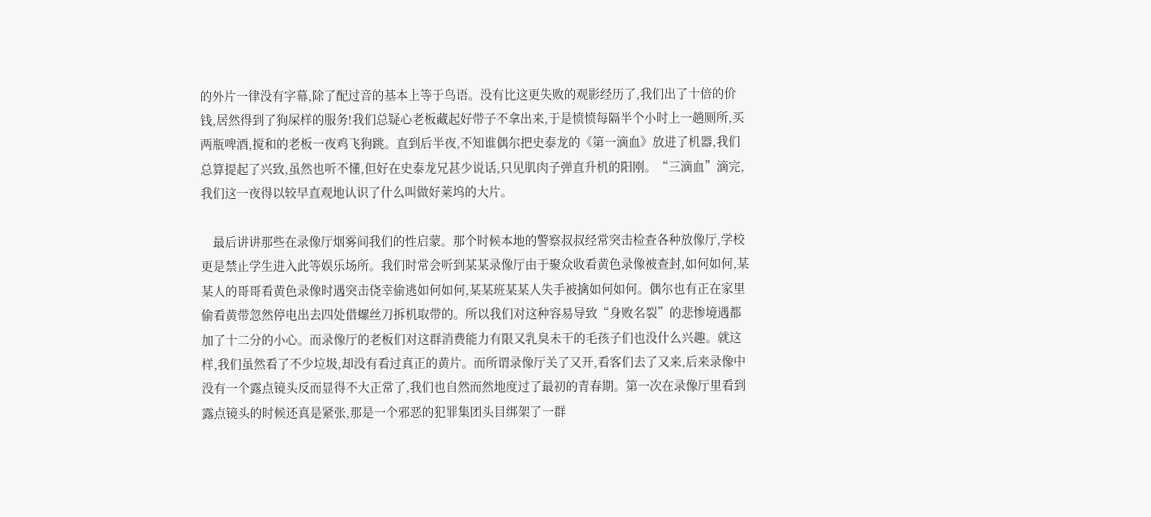的外片一律没有字幕,除了配过音的基本上等于鸟语。没有比这更失败的观影经历了,我们出了十倍的价钱,居然得到了狗屎样的服务!我们总疑心老板藏起好带子不拿出来,于是愤愤每隔半个小时上一趟厕所,买两瓶啤酒,搅和的老板一夜鸡飞狗跳。直到后半夜,不知谁偶尔把史泰龙的《第一滴血》放进了机器,我们总算提起了兴致,虽然也听不懂,但好在史泰龙兄甚少说话,只见肌肉子弹直升机的阳刚。“三滴血”滴完,我们这一夜得以较早直观地认识了什么叫做好莱坞的大片。

    最后讲讲那些在录像厅烟雾间我们的性启蒙。那个时候本地的警察叔叔经常突击检查各种放像厅,学校更是禁止学生进入此等娱乐场所。我们时常会听到某某录像厅由于聚众收看黄色录像被查封,如何如何,某某人的哥哥看黄色录像时遇突击侥幸偷逃如何如何,某某班某某人失手被擒如何如何。偶尔也有正在家里偷看黄带忽然停电出去四处借螺丝刀拆机取带的。所以我们对这种容易导致“身败名裂”的悲惨境遇都加了十二分的小心。而录像厅的老板们对这群消费能力有限又乳臭未干的毛孩子们也没什么兴趣。就这样,我们虽然看了不少垃圾,却没有看过真正的黄片。而所谓录像厅关了又开,看客们去了又来,后来录像中没有一个露点镜头反而显得不大正常了,我们也自然而然地度过了最初的青春期。第一次在录像厅里看到露点镜头的时候还真是紧张,那是一个邪恶的犯罪集团头目绑架了一群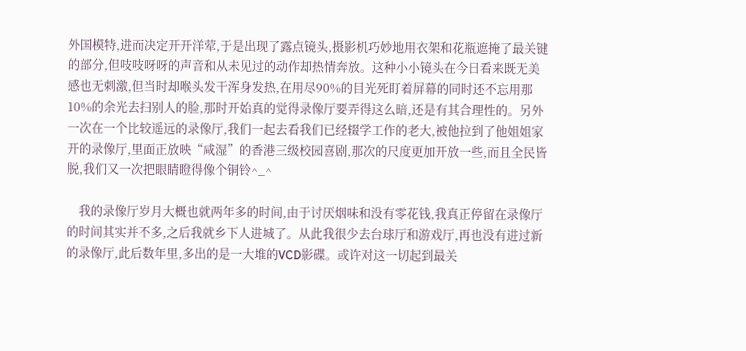外国模特,进而决定开开洋荤,于是出现了露点镜头,摄影机巧妙地用衣架和花瓶遮掩了最关键的部分,但吱吱呀呀的声音和从未见过的动作却热情奔放。这种小小镜头在今日看来既无美感也无刺激,但当时却喉头发干浑身发热,在用尽90%的目光死盯着屏幕的同时还不忘用那10%的余光去扫别人的脸,那时开始真的觉得录像厅要弄得这么暗,还是有其合理性的。另外一次在一个比较遥远的录像厅,我们一起去看我们已经辍学工作的老大,被他拉到了他姐姐家开的录像厅,里面正放映“咸湿”的香港三级校园喜剧,那次的尺度更加开放一些,而且全民皆脱,我们又一次把眼睛瞪得像个铜铃^_^

    我的录像厅岁月大概也就两年多的时间,由于讨厌烟味和没有零花钱,我真正停留在录像厅的时间其实并不多,之后我就乡下人进城了。从此我很少去台球厅和游戏厅,再也没有进过新的录像厅,此后数年里,多出的是一大堆的VCD影碟。或许对这一切起到最关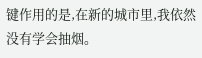键作用的是,在新的城市里,我依然没有学会抽烟。